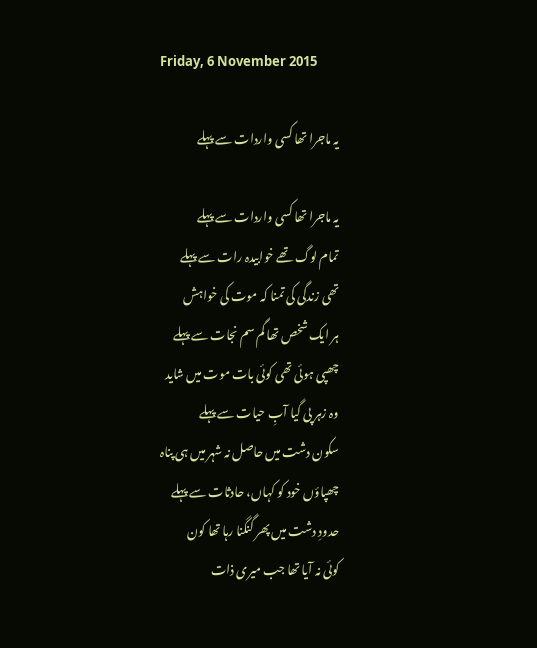Friday, 6 November 2015

یہ ماجرا تھا کسی واردات سے پہلے

یہ ماجرا تھا کسی واردات سے پہلے
تمام لوگ تھے خوابیدہ رات سے پہلے
تھی زندگی کی تمنا کہ موت کی خواہش
ہر ایک شخص تھا گم سم نجات سے پہلے
چھپی ہوئی تھی کوئی بات موت میں شاید
وہ زہر پی گیا آبِ حیات سے پہلے
سکون دشت میں حاصل نہ شہر میں ہی پناہ
چھپاؤں خود کو کہاں، حادثات سے پہلے
حدودِ دشت میں پھر گنگنا رہا تھا کون
کوئی نہ آیا تھا جب میری ذات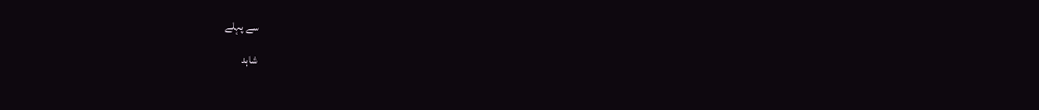سے پہلے

شاہد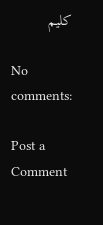کلیم

No comments:

Post a Comment